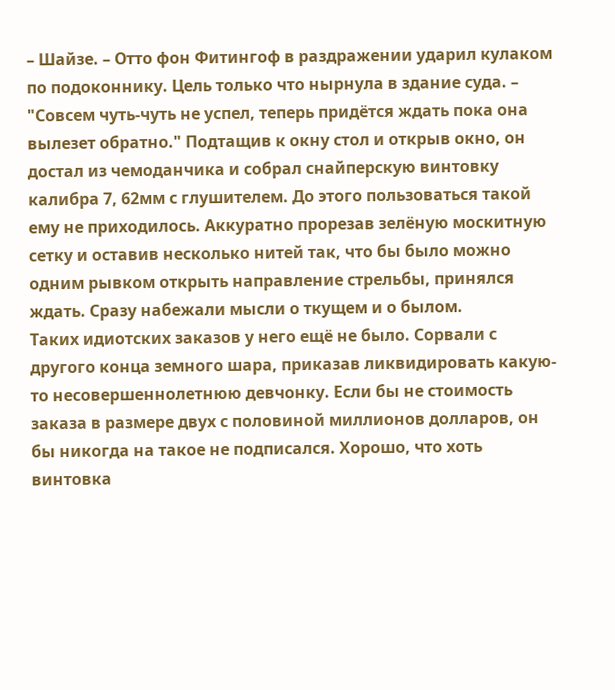– Шайзе. – Отто фон Фитингоф в раздражении ударил кулаком по подоконнику. Цель только что нырнула в здание суда. – "Совсем чуть-чуть не успел, теперь придётся ждать пока она вылезет обратно." Подтащив к окну стол и открыв окно, он достал из чемоданчика и собрал снайперскую винтовку калибра 7, 62мм с глушителем. До этого пользоваться такой ему не приходилось. Аккуратно прорезав зелёную москитную сетку и оставив несколько нитей так, что бы было можно одним рывком открыть направление стрельбы, принялся ждать. Сразу набежали мысли о ткущем и о былом.
Таких идиотских заказов у него ещё не было. Сорвали с другого конца земного шара, приказав ликвидировать какую-то несовершеннолетнюю девчонку. Если бы не стоимость заказа в размере двух с половиной миллионов долларов, он бы никогда на такое не подписался. Хорошо, что хоть винтовка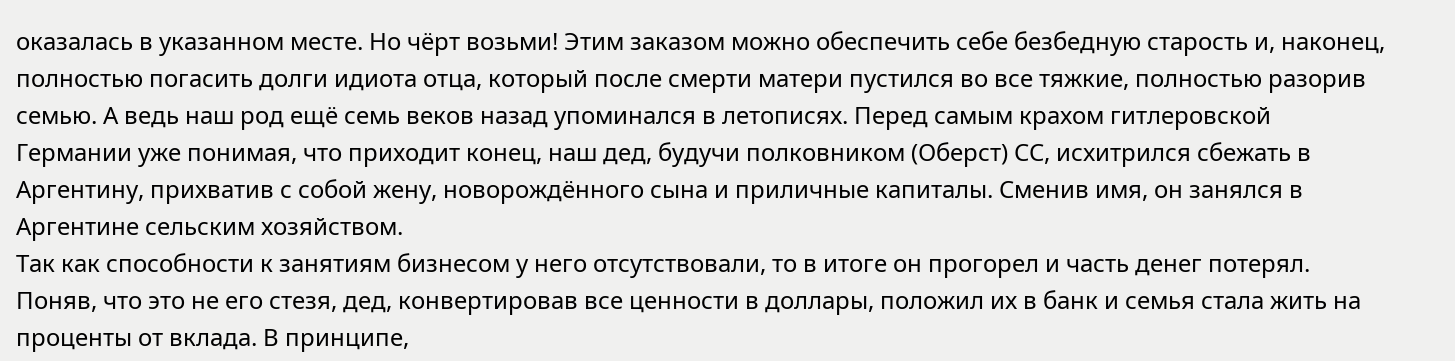оказалась в указанном месте. Но чёрт возьми! Этим заказом можно обеспечить себе безбедную старость и, наконец, полностью погасить долги идиота отца, который после смерти матери пустился во все тяжкие, полностью разорив семью. А ведь наш род ещё семь веков назад упоминался в летописях. Перед самым крахом гитлеровской Германии уже понимая, что приходит конец, наш дед, будучи полковником (Оберст) СС, исхитрился сбежать в Аргентину, прихватив с собой жену, новорождённого сына и приличные капиталы. Сменив имя, он занялся в Аргентине сельским хозяйством.
Так как способности к занятиям бизнесом у него отсутствовали, то в итоге он прогорел и часть денег потерял. Поняв, что это не его стезя, дед, конвертировав все ценности в доллары, положил их в банк и семья стала жить на проценты от вклада. В принципе,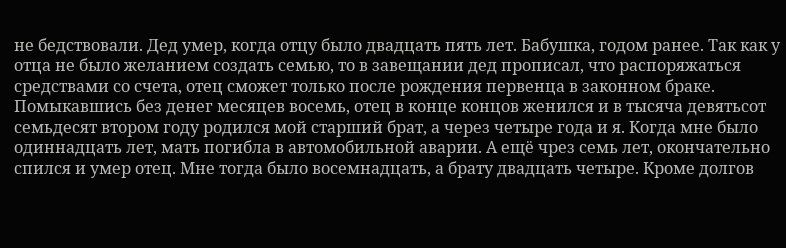не бедствовали. Дед умер, когда отцу было двадцать пять лет. Бабушка, годом ранее. Так как у отца не было желанием создать семью, то в завещании дед прописал, что распоряжаться средствами со счета, отец сможет только после рождения первенца в законном браке. Помыкавшись без денег месяцев восемь, отец в конце концов женился и в тысяча девятьсот семьдесят втором году родился мой старший брат, а через четыре года и я. Когда мне было одиннадцать лет, мать погибла в автомобильной аварии. А ещё чрез семь лет, окончательно спился и умер отец. Мне тогда было восемнадцать, а брату двадцать четыре. Кроме долгов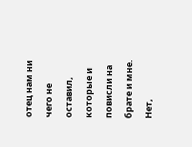отец нам ни чего не оставил, которые и повисли на брате и мне. Нет,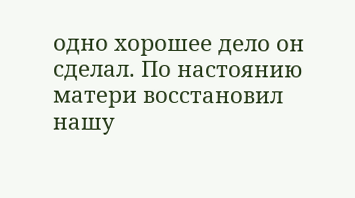одно хорошее дело он сделал. По настоянию матери восстановил нашу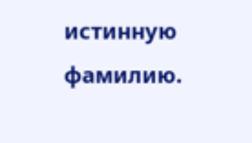истинную фамилию.